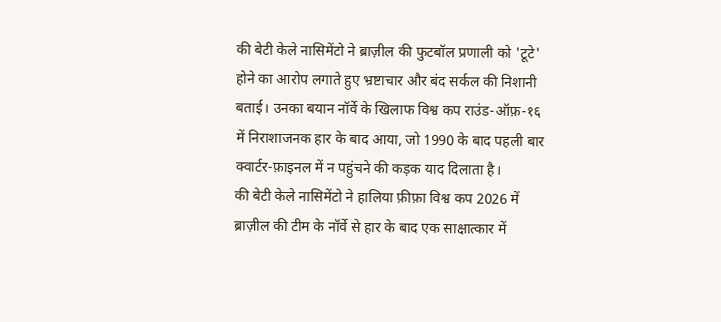की बेटी केले नासिमेंटो ने ब्राज़ील की फुटबॉल प्रणाली को 'टूटे' होने का आरोप लगाते हुए भ्रष्टाचार और बंद सर्कल की निशानी बताई। उनका बयान नॉर्वे के खिलाफ विश्व कप राउंड‑ऑफ़‑१६ में निराशाजनक हार के बाद आया, जो 1990 के बाद पहली बार क्वार्टर‑फ़ाइनल में न पहुंचने की कड़क याद दिलाता है।
की बेटी केले नासिमेंटो ने हालिया फ़ीफ़ा विश्व कप 2026 में ब्राज़ील की टीम के नॉर्वे से हार के बाद एक साक्षात्कार में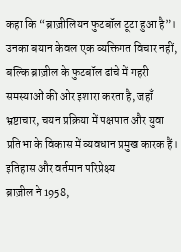कहा कि “ब्राज़ीलियन फुटबॉल टूटा हुआ है”। उनका बयान केवल एक व्यक्तिगत विचार नहीं, बल्कि ब्राज़ील के फुटबॉल ढांचे में गहरी समस्याओं की ओर इशारा करता है, जहाँ भ्रष्टाचार, चयन प्रक्रिया में पक्षपात और युवा प्रतिभा के विकास में व्यवधान प्रमुख कारक हैं।
इतिहास और वर्तमान परिप्रेक्ष्य
ब्राज़ील ने 1958,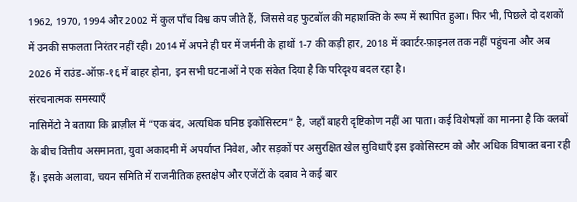1962, 1970, 1994 और 2002 में कुल पाँच विश्व कप जीते हैं, जिससे वह फुटबॉल की महाशक्ति के रूप में स्थापित हुआ। फिर भी, पिछले दो दशकों में उनकी सफलता निरंतर नहीं रही। 2014 में अपने ही घर में जर्मनी के हाथों 1‑7 की कड़ी हार, 2018 में क्वार्टर‑फ़ाइनल तक नहीं पहुंचना और अब 2026 में राउंड‑ऑफ़‑१६ में बाहर होना, इन सभी घटनाओं ने एक संकेत दिया है कि परिदृश्य बदल रहा है।
संरचनात्मक समस्याएँ
नासिमेंटो ने बताया कि ब्राज़ील में “एक बंद, अत्यधिक घनिष्ठ इकोसिस्टम” है, जहाँ बाहरी दृष्टिकोण नहीं आ पाता। कई विशेषज्ञों का मानना है कि क्लबों के बीच वित्तीय असमानता, युवा अकादमी में अपर्याप्त निवेश, और सड़कों पर असुरक्षित खेल सुविधाएँ इस इकोसिस्टम को और अधिक विषाक्त बना रही हैं। इसके अलावा, चयन समिति में राजनीतिक हस्तक्षेप और एजेंटों के दबाव ने कई बार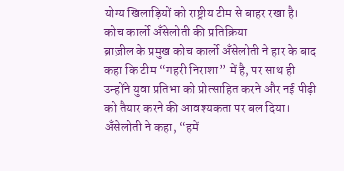योग्य खिलाड़ियों को राष्ट्रीय टीम से बाहर रखा है।
कोच कार्लो अँसेलोती की प्रतिक्रिया
ब्राज़ील के प्रमुख कोच कार्लो अँसेलोती ने हार के बाद कहा कि टीम “गहरी निराशा” में है, पर साथ ही उन्होंने युवा प्रतिभा को प्रोत्साहित करने और नई पीढ़ी को तैयार करने की आवश्यकता पर बल दिया। अँसेलोती ने कहा, “हमें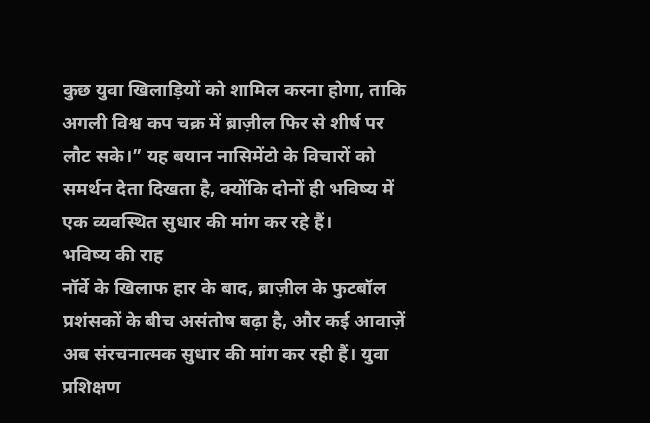कुछ युवा खिलाड़ियों को शामिल करना होगा, ताकि अगली विश्व कप चक्र में ब्राज़ील फिर से शीर्ष पर लौट सके।” यह बयान नासिमेंटो के विचारों को समर्थन देता दिखता है, क्योंकि दोनों ही भविष्य में एक व्यवस्थित सुधार की मांग कर रहे हैं।
भविष्य की राह
नॉर्वे के खिलाफ हार के बाद, ब्राज़ील के फुटबॉल प्रशंसकों के बीच असंतोष बढ़ा है, और कई आवाज़ें अब संरचनात्मक सुधार की मांग कर रही हैं। युवा प्रशिक्षण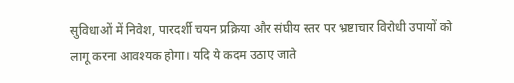सुविधाओं में निवेश, पारदर्शी चयन प्रक्रिया और संघीय स्तर पर भ्रष्टाचार विरोधी उपायों को लागू करना आवश्यक होगा। यदि ये कदम उठाए जाते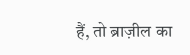हैं, तो ब्राज़ील का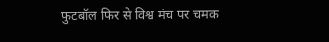फुटबॉल फिर से विश्व मंच पर चमक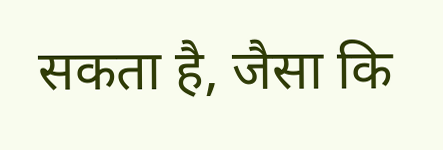सकता है, जैसा कि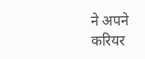ने अपने करियर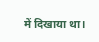में दिखाया था।